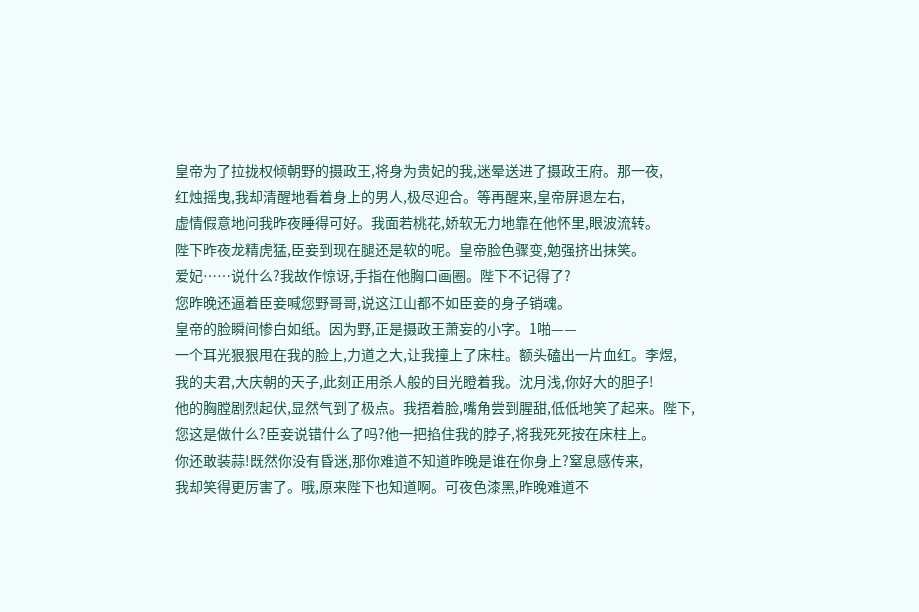皇帝为了拉拢权倾朝野的摄政王,将身为贵妃的我,迷晕送进了摄政王府。那一夜,
红烛摇曳,我却清醒地看着身上的男人,极尽迎合。等再醒来,皇帝屏退左右,
虚情假意地问我昨夜睡得可好。我面若桃花,娇软无力地靠在他怀里,眼波流转。
陛下昨夜龙精虎猛,臣妾到现在腿还是软的呢。皇帝脸色骤变,勉强挤出抹笑。
爱妃……说什么?我故作惊讶,手指在他胸口画圈。陛下不记得了?
您昨晚还逼着臣妾喊您野哥哥,说这江山都不如臣妾的身子销魂。
皇帝的脸瞬间惨白如纸。因为野,正是摄政王萧妄的小字。1啪——
一个耳光狠狠甩在我的脸上,力道之大,让我撞上了床柱。额头磕出一片血红。李煜,
我的夫君,大庆朝的天子,此刻正用杀人般的目光瞪着我。沈月浅,你好大的胆子!
他的胸膛剧烈起伏,显然气到了极点。我捂着脸,嘴角尝到腥甜,低低地笑了起来。陛下,
您这是做什么?臣妾说错什么了吗?他一把掐住我的脖子,将我死死按在床柱上。
你还敢装蒜!既然你没有昏迷,那你难道不知道昨晚是谁在你身上?窒息感传来,
我却笑得更厉害了。哦,原来陛下也知道啊。可夜色漆黑,昨晚难道不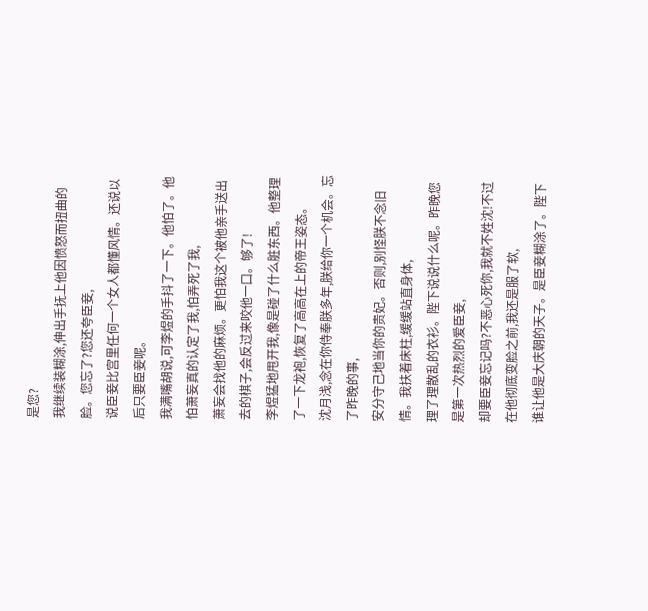是您?
我继续装糊涂,伸出手抚上他因愤怒而扭曲的脸。您忘了?您还夸臣妾,
说臣妾比宫里任何一个女人都懂风情。还说以后只要臣妾呢。
我满嘴胡说,可李煜的手抖了一下。他怕了。他怕萧妄真的认定了我,怕弄死了我,
萧妄会找他的麻烦。更怕我这个被他亲手送出去的棋子,会反过来咬他一口。够了!
李煜猛地甩开我,像是碰了什么脏东西。他整理了一下龙袍,恢复了高高在上的帝王姿态。
沈月浅,念在你侍奉朕多年,朕给你一个机会。忘了昨晚的事,
安分守己地当你的贵妃。否则,别怪朕不念旧情。我扶着床柱,缓缓站直身体,
理了理散乱的衣衫。陛下说说什么呢。昨晚您是第一次热烈的爱臣妾,
却要臣妾忘记吗?不恶心死你,我就不姓沈!不过在他彻底变脸之前,我还是服了软,
谁让他是大庆朝的天子。是臣妾糊涂了。陛下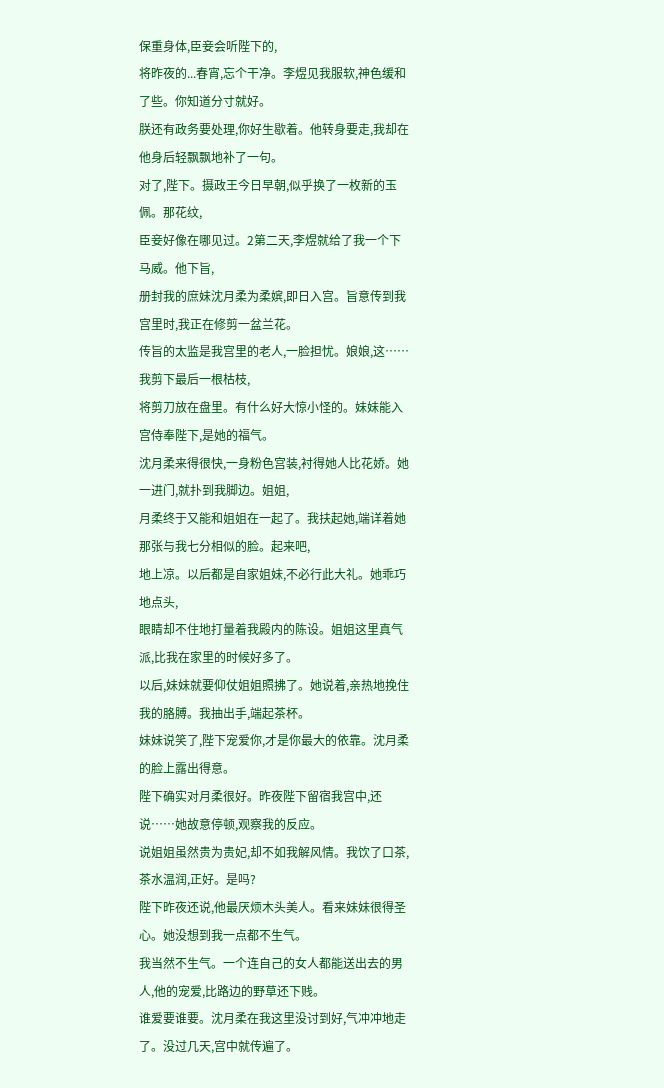保重身体,臣妾会听陛下的,
将昨夜的...春宵,忘个干净。李煜见我服软,神色缓和了些。你知道分寸就好。
朕还有政务要处理,你好生歇着。他转身要走,我却在他身后轻飘飘地补了一句。
对了,陛下。摄政王今日早朝,似乎换了一枚新的玉佩。那花纹,
臣妾好像在哪见过。2第二天,李煜就给了我一个下马威。他下旨,
册封我的庶妹沈月柔为柔嫔,即日入宫。旨意传到我宫里时,我正在修剪一盆兰花。
传旨的太监是我宫里的老人,一脸担忧。娘娘,这……我剪下最后一根枯枝,
将剪刀放在盘里。有什么好大惊小怪的。妹妹能入宫侍奉陛下,是她的福气。
沈月柔来得很快,一身粉色宫装,衬得她人比花娇。她一进门,就扑到我脚边。姐姐,
月柔终于又能和姐姐在一起了。我扶起她,端详着她那张与我七分相似的脸。起来吧,
地上凉。以后都是自家姐妹,不必行此大礼。她乖巧地点头,
眼睛却不住地打量着我殿内的陈设。姐姐这里真气派,比我在家里的时候好多了。
以后,妹妹就要仰仗姐姐照拂了。她说着,亲热地挽住我的胳膊。我抽出手,端起茶杯。
妹妹说笑了,陛下宠爱你,才是你最大的依靠。沈月柔的脸上露出得意。
陛下确实对月柔很好。昨夜陛下留宿我宫中,还说……她故意停顿,观察我的反应。
说姐姐虽然贵为贵妃,却不如我解风情。我饮了口茶,茶水温润,正好。是吗?
陛下昨夜还说,他最厌烦木头美人。看来妹妹很得圣心。她没想到我一点都不生气。
我当然不生气。一个连自己的女人都能送出去的男人,他的宠爱,比路边的野草还下贱。
谁爱要谁要。沈月柔在我这里没讨到好,气冲冲地走了。没过几天,宫中就传遍了。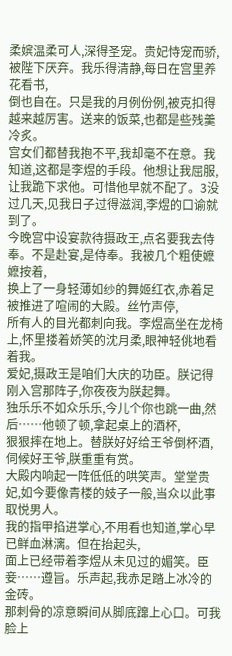柔嫔温柔可人,深得圣宠。贵妃恃宠而骄,被陛下厌弃。我乐得清静,每日在宫里养花看书,
倒也自在。只是我的月例份例,被克扣得越来越厉害。送来的饭菜,也都是些残羹冷炙。
宫女们都替我抱不平,我却毫不在意。我知道,这都是李煜的手段。他想让我屈服,
让我跪下求他。可惜他早就不配了。3没过几天,见我日子过得滋润,李煜的口谕就到了。
今晚宫中设宴款待摄政王,点名要我去侍奉。不是赴宴,是侍奉。我被几个粗使嬷嬷按着,
换上了一身轻薄如纱的舞姬红衣,赤着足被推进了喧闹的大殿。丝竹声停,
所有人的目光都刺向我。李煜高坐在龙椅上,怀里搂着娇笑的沈月柔,眼神轻佻地看着我。
爱妃,摄政王是咱们大庆的功臣。朕记得刚入宫那阵子,你夜夜为朕起舞。
独乐乐不如众乐乐,今儿个你也跳一曲,然后……他顿了顿,拿起桌上的酒杯,
狠狠摔在地上。替朕好好给王爷倒杯酒,伺候好王爷,朕重重有赏。
大殿内响起一阵低低的哄笑声。堂堂贵妃,如今要像青楼的妓子一般,当众以此事取悦男人。
我的指甲掐进掌心,不用看也知道,掌心早已鲜血淋漓。但在抬起头,
面上已经带着李煜从未见过的媚笑。臣妾……遵旨。乐声起,我赤足踏上冰冷的金砖。
那刺骨的凉意瞬间从脚底蹿上心口。可我脸上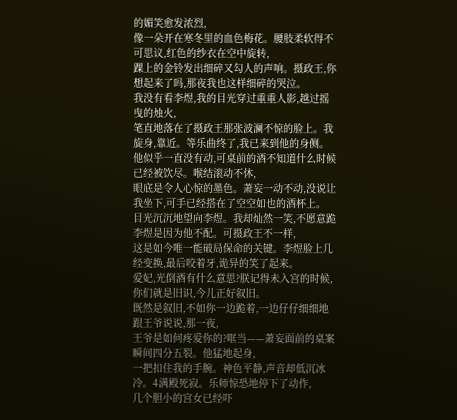的媚笑愈发浓烈,
像一朵开在寒冬里的血色梅花。腰肢柔软得不可思议,红色的纱衣在空中旋转,
踝上的金铃发出细碎又勾人的声响。摄政王,你想起来了吗,那夜我也这样细碎的哭泣。
我没有看李煜,我的目光穿过重重人影,越过摇曳的烛火,
笔直地落在了摄政王那张波澜不惊的脸上。我旋身,靠近。等乐曲终了,我已来到他的身侧。
他似乎一直没有动,可桌前的酒不知道什么时候已经被饮尽。喉结滚动不休,
眼底是令人心惊的墨色。萧妄一动不动,没说让我坐下,可手已经搭在了空空如也的酒杯上。
目光沉沉地望向李煜。我却灿然一笑,不愿意跪李煜是因为他不配。可摄政王不一样,
这是如今唯一能破局保命的关键。李煜脸上几经变换,最后咬着牙,诡异的笑了起来。
爱妃,光倒酒有什么意思?朕记得未入宫的时候,你们就是旧识,今儿正好叙旧。
既然是叙旧,不如你一边跪着,一边仔仔细细地跟王爷说说,那一夜,
王爷是如何疼爱你的?哐当——萧妄面前的桌案瞬间四分五裂。他猛地起身,
一把扣住我的手腕。神色平静,声音却低沉冰冷。4满殿死寂。乐师惊恐地停下了动作,
几个胆小的宫女已经吓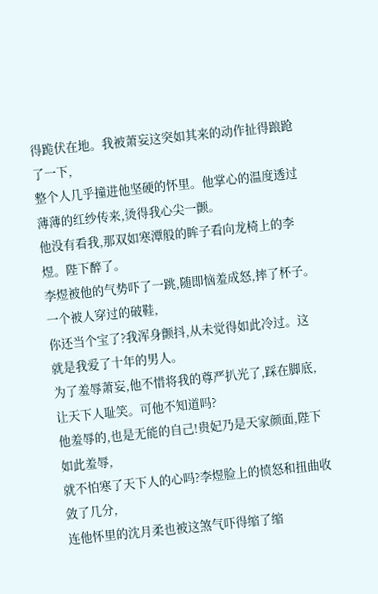得跪伏在地。我被萧妄这突如其来的动作扯得踉跄了一下,
整个人几乎撞进他坚硬的怀里。他掌心的温度透过薄薄的红纱传来,烫得我心尖一颤。
他没有看我,那双如寒潭般的眸子看向龙椅上的李煜。陛下醉了。
李煜被他的气势吓了一跳,随即恼羞成怒,摔了杯子。一个被人穿过的破鞋,
你还当个宝了?我浑身颤抖,从未觉得如此冷过。这就是我爱了十年的男人。
为了羞辱萧妄,他不惜将我的尊严扒光了,踩在脚底,让天下人耻笑。可他不知道吗?
他羞辱的,也是无能的自己!贵妃乃是天家颜面,陛下如此羞辱,
就不怕寒了天下人的心吗?李煜脸上的愤怒和扭曲收敛了几分,
连他怀里的沈月柔也被这煞气吓得缩了缩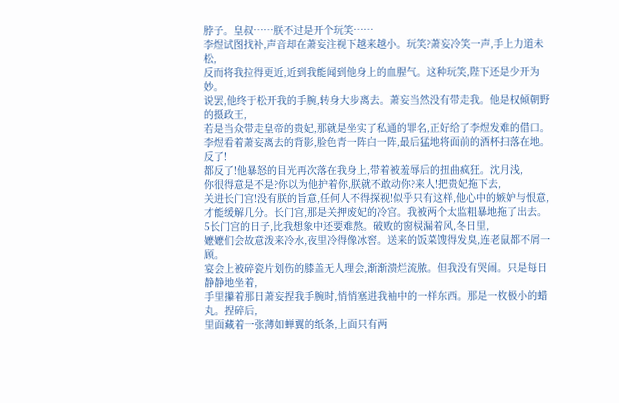脖子。皇叔……朕不过是开个玩笑……
李煜试图找补,声音却在萧妄注视下越来越小。玩笑?萧妄冷笑一声,手上力道未松,
反而将我拉得更近,近到我能闻到他身上的血腥气。这种玩笑,陛下还是少开为妙。
说罢,他终于松开我的手腕,转身大步离去。萧妄当然没有带走我。他是权倾朝野的摄政王,
若是当众带走皇帝的贵妃,那就是坐实了私通的罪名,正好给了李煜发难的借口。
李煜看着萧妄离去的背影,脸色青一阵白一阵,最后猛地将面前的酒杯扫落在地。反了!
都反了!他暴怒的目光再次落在我身上,带着被羞辱后的扭曲疯狂。沈月浅,
你很得意是不是?你以为他护着你,朕就不敢动你?来人!把贵妃拖下去,
关进长门宫!没有朕的旨意,任何人不得探视!似乎只有这样,他心中的嫉妒与恨意,
才能缓解几分。长门宫,那是关押废妃的冷宫。我被两个太监粗暴地拖了出去。
5长门宫的日子,比我想象中还要难熬。破败的窗棂漏着风,冬日里,
嬷嬷们会故意泼来冷水,夜里冷得像冰窖。送来的饭菜馊得发臭,连老鼠都不屑一顾。
宴会上被碎瓷片划伤的膝盖无人理会,渐渐溃烂流脓。但我没有哭闹。只是每日静静地坐着,
手里攥着那日萧妄捏我手腕时,悄悄塞进我袖中的一样东西。那是一枚极小的蜡丸。捏碎后,
里面藏着一张薄如蝉翼的纸条,上面只有两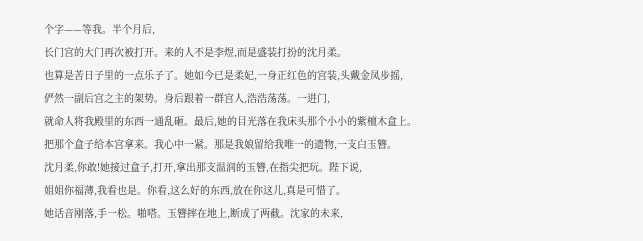个字——等我。半个月后,
长门宫的大门再次被打开。来的人不是李煜,而是盛装打扮的沈月柔。
也算是苦日子里的一点乐子了。她如今已是柔妃,一身正红色的宫装,头戴金凤步摇,
俨然一副后宫之主的架势。身后跟着一群宫人,浩浩荡荡。一进门,
就命人将我殿里的东西一通乱砸。最后,她的目光落在我床头那个小小的紫檀木盒上。
把那个盒子给本宫拿来。我心中一紧。那是我娘留给我唯一的遗物,一支白玉簪。
沈月柔,你敢!她接过盒子,打开,拿出那支温润的玉簪,在指尖把玩。陛下说,
姐姐你福薄,我看也是。你看,这么好的东西,放在你这儿,真是可惜了。
她话音刚落,手一松。啪嗒。玉簪摔在地上,断成了两截。沈家的未来,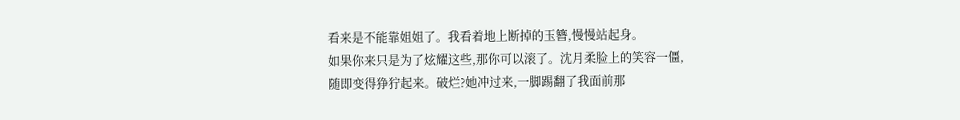看来是不能靠姐姐了。我看着地上断掉的玉簪,慢慢站起身。
如果你来只是为了炫耀这些,那你可以滚了。沈月柔脸上的笑容一僵,
随即变得狰狞起来。破烂?她冲过来,一脚踢翻了我面前那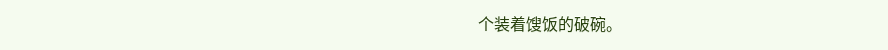个装着馊饭的破碗。